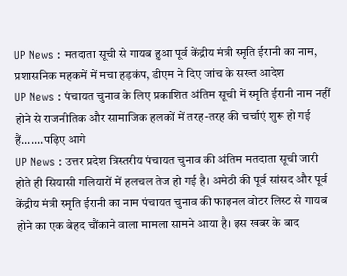UP News : मतदाता सूची से गायब हुआ पूर्व केंद्रीय मंत्री स्मृति ईरानी का नाम, प्रशासनिक महकमें में मचा हड़कंप, डीएम ने दिए जांच के सख्त आदेश
UP News : पंचायत चुनाव के लिए प्रकाशित अंतिम सूची में स्मृति ईरानी नाम नहीं होने से राजनीतिक और सामाजिक हलकों में तरह-तरह की चर्चाएं शुरू हो गई हैं.......पढ़िए आगे
UP News : उत्तर प्रदेश त्रिस्तरीय पंचायत चुनाव की अंतिम मतदाता सूची जारी होते ही सियासी गलियारों में हलचल तेज हो गई है। अमेठी की पूर्व सांसद और पूर्व केंद्रीय मंत्री स्मृति ईरानी का नाम पंचायत चुनाव की फाइनल वोटर लिस्ट से गायब होने का एक बेहद चौंकाने वाला मामला सामने आया है। इस खबर के बाद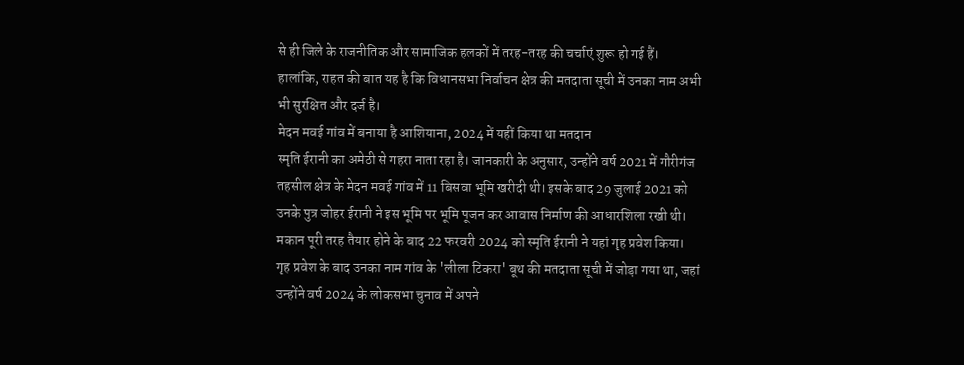से ही जिले के राजनीतिक और सामाजिक हलकों में तरह-तरह की चर्चाएं शुरू हो गई हैं। हालांकि, राहत की बात यह है कि विधानसभा निर्वाचन क्षेत्र की मतदाता सूची में उनका नाम अभी भी सुरक्षित और दर्ज है।
मेदन मवई गांव में बनाया है आशियाना, 2024 में यहीं किया था मतदान
स्मृति ईरानी का अमेठी से गहरा नाता रहा है। जानकारी के अनुसार, उन्होंने वर्ष 2021 में गौरीगंज तहसील क्षेत्र के मेदन मवई गांव में 11 बिसवा भूमि खरीदी थी। इसके बाद 29 जुलाई 2021 को उनके पुत्र जोहर ईरानी ने इस भूमि पर भूमि पूजन कर आवास निर्माण की आधारशिला रखी थी। मकान पूरी तरह तैयार होने के बाद 22 फरवरी 2024 को स्मृति ईरानी ने यहां गृह प्रवेश किया। गृह प्रवेश के बाद उनका नाम गांव के 'लीला टिकरा' बूथ की मतदाता सूची में जोड़ा गया था, जहां उन्होंने वर्ष 2024 के लोकसभा चुनाव में अपने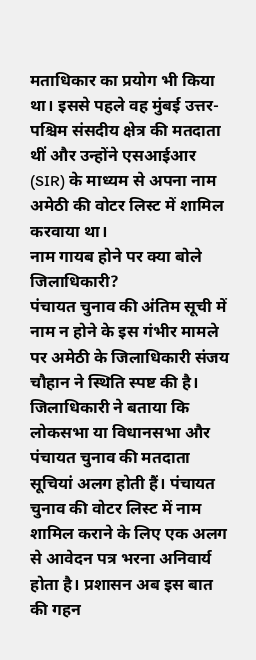मताधिकार का प्रयोग भी किया था। इससे पहले वह मुंबई उत्तर-पश्चिम संसदीय क्षेत्र की मतदाता थीं और उन्होंने एसआईआर (SIR) के माध्यम से अपना नाम अमेठी की वोटर लिस्ट में शामिल करवाया था।
नाम गायब होने पर क्या बोले जिलाधिकारी?
पंचायत चुनाव की अंतिम सूची में नाम न होने के इस गंभीर मामले पर अमेठी के जिलाधिकारी संजय चौहान ने स्थिति स्पष्ट की है। जिलाधिकारी ने बताया कि लोकसभा या विधानसभा और पंचायत चुनाव की मतदाता सूचियां अलग होती हैं। पंचायत चुनाव की वोटर लिस्ट में नाम शामिल कराने के लिए एक अलग से आवेदन पत्र भरना अनिवार्य होता है। प्रशासन अब इस बात की गहन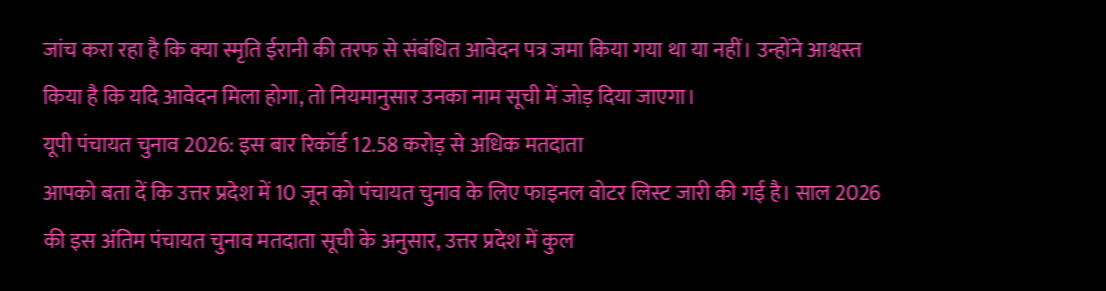जांच करा रहा है कि क्या स्मृति ईरानी की तरफ से संबंधित आवेदन पत्र जमा किया गया था या नहीं। उन्होंने आश्वस्त किया है कि यदि आवेदन मिला होगा, तो नियमानुसार उनका नाम सूची में जोड़ दिया जाएगा।
यूपी पंचायत चुनाव 2026: इस बार रिकॉर्ड 12.58 करोड़ से अधिक मतदाता
आपको बता दें कि उत्तर प्रदेश में 10 जून को पंचायत चुनाव के लिए फाइनल वोटर लिस्ट जारी की गई है। साल 2026 की इस अंतिम पंचायत चुनाव मतदाता सूची के अनुसार, उत्तर प्रदेश में कुल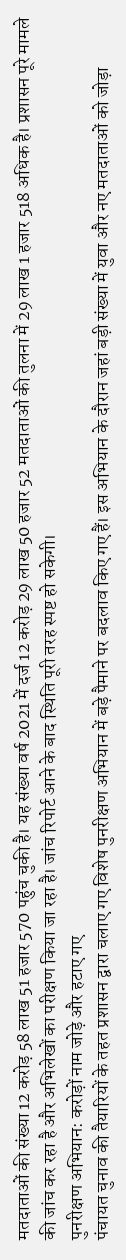मतदाताओं की संख्या 12 करोड़ 58 लाख 51 हजार 570 पहुंच चुकी है। यह संख्या वर्ष 2021 में दर्ज 12 करोड़ 29 लाख 50 हजार 52 मतदाताओं की तुलना में 29 लाख 1 हजार 518 अधिक है। प्रशासन पूरे मामले की जांच कर रहा है और अभिलेखों का परीक्षण किया जा रहा है। जांच रिपोर्ट आने के बाद स्थिति पूरी तरह स्पष्ट हो सकेगी।
पुनरीक्षण अभियान: करोड़ों नाम जोड़े और हटाए गए
पंचायत चुनाव की तैयारियों के तहत प्रशासन द्वारा चलाए गए विशेष पुनरीक्षण अभियान में बड़े पैमाने पर बदलाव किए गए हैं। इस अभियान के दौरान जहां बड़ी संख्या में युवा और नए मतदाताओं को जोड़ा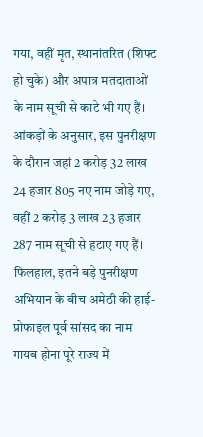गया, वहीं मृत, स्थानांतरित (शिफ्ट हो चुके) और अपात्र मतदाताओं के नाम सूची से काटे भी गए हैं। आंकड़ों के अनुसार, इस पुनरीक्षण के दौरान जहां 2 करोड़ 32 लाख 24 हजार 805 नए नाम जोड़े गए, वहीं 2 करोड़ 3 लाख 23 हजार 287 नाम सूची से हटाए गए हैं। फिलहाल, इतने बड़े पुनरीक्षण अभियान के बीच अमेठी की हाई-प्रोफाइल पूर्व सांसद का नाम गायब होना पूरे राज्य में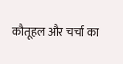कौतूहल और चर्चा का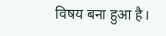विषय बना हुआ है।